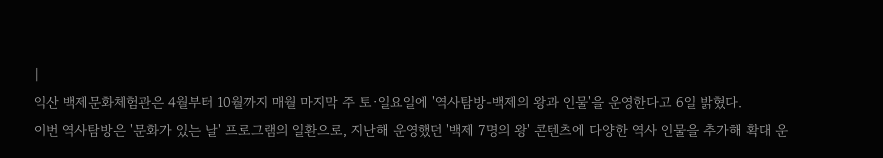|
익산 백제문화체험관은 4월부터 10월까지 매월 마지막 주 토·일요일에 '역사탐방-백제의 왕과 인물'을 운영한다고 6일 밝혔다.
이번 역사탐방은 '문화가 있는 날' 프로그램의 일환으로, 지난해 운영했던 '백제 7명의 왕' 콘텐츠에 다양한 역사 인물을 추가해 확대 운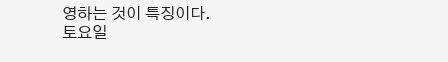영하는 것이 특징이다.
토요일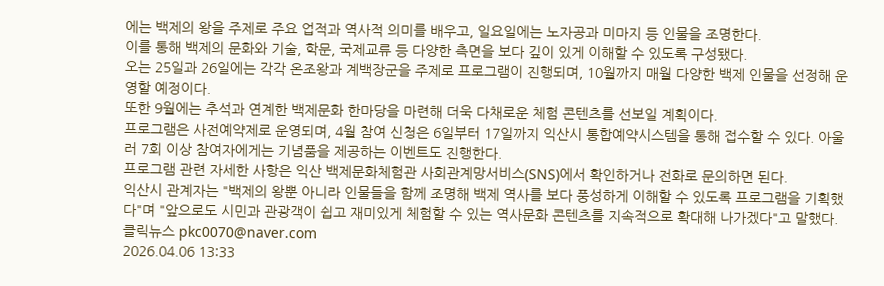에는 백제의 왕을 주제로 주요 업적과 역사적 의미를 배우고, 일요일에는 노자공과 미마지 등 인물을 조명한다.
이를 통해 백제의 문화와 기술, 학문, 국제교류 등 다양한 측면을 보다 깊이 있게 이해할 수 있도록 구성됐다.
오는 25일과 26일에는 각각 온조왕과 계백장군을 주제로 프로그램이 진행되며, 10월까지 매월 다양한 백제 인물을 선정해 운영할 예정이다.
또한 9월에는 추석과 연계한 백제문화 한마당을 마련해 더욱 다채로운 체험 콘텐츠를 선보일 계획이다.
프로그램은 사전예약제로 운영되며, 4월 참여 신청은 6일부터 17일까지 익산시 통합예약시스템을 통해 접수할 수 있다. 아울러 7회 이상 참여자에게는 기념품을 제공하는 이벤트도 진행한다.
프로그램 관련 자세한 사항은 익산 백제문화체험관 사회관계망서비스(SNS)에서 확인하거나 전화로 문의하면 된다.
익산시 관계자는 "백제의 왕뿐 아니라 인물들을 함께 조명해 백제 역사를 보다 풍성하게 이해할 수 있도록 프로그램을 기획했다"며 "앞으로도 시민과 관광객이 쉽고 재미있게 체험할 수 있는 역사문화 콘텐츠를 지속적으로 확대해 나가겠다"고 말했다.
클릭뉴스 pkc0070@naver.com
2026.04.06 13:33